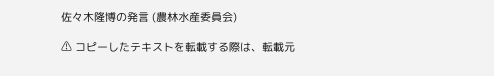佐々木隆博の発言 (農林水産委員会)

⚠ コピーしたテキストを転載する際は、転載元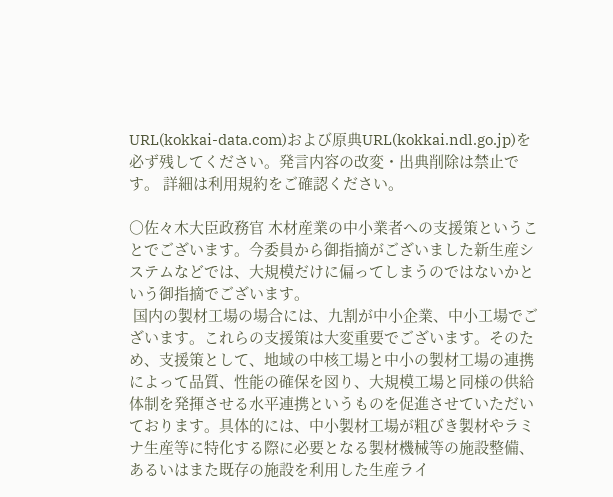URL(kokkai-data.com)および原典URL(kokkai.ndl.go.jp)を必ず残してください。発言内容の改変・出典削除は禁止です。 詳細は利用規約をご確認ください。

○佐々木大臣政務官 木材産業の中小業者への支援策ということでございます。今委員から御指摘がございました新生産システムなどでは、大規模だけに偏ってしまうのではないかという御指摘でございます。
 国内の製材工場の場合には、九割が中小企業、中小工場でございます。これらの支援策は大変重要でございます。そのため、支援策として、地域の中核工場と中小の製材工場の連携によって品質、性能の確保を図り、大規模工場と同様の供給体制を発揮させる水平連携というものを促進させていただいております。具体的には、中小製材工場が粗びき製材やラミナ生産等に特化する際に必要となる製材機械等の施設整備、あるいはまた既存の施設を利用した生産ライ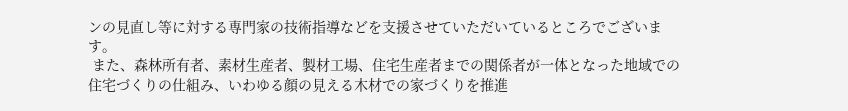ンの見直し等に対する専門家の技術指導などを支援させていただいているところでございます。
 また、森林所有者、素材生産者、製材工場、住宅生産者までの関係者が一体となった地域での住宅づくりの仕組み、いわゆる顔の見える木材での家づくりを推進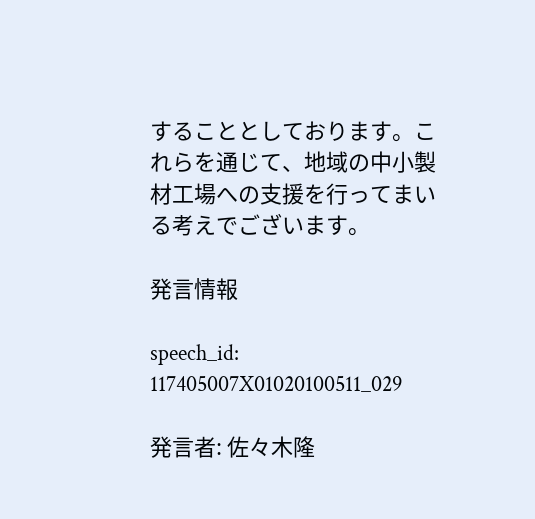することとしております。これらを通じて、地域の中小製材工場への支援を行ってまいる考えでございます。

発言情報

speech_id: 117405007X01020100511_029

発言者: 佐々木隆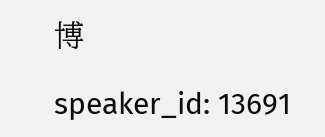博

speaker_id: 13691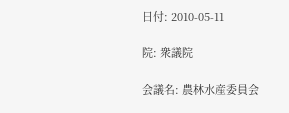日付: 2010-05-11

院: 衆議院

会議名: 農林水産委員会